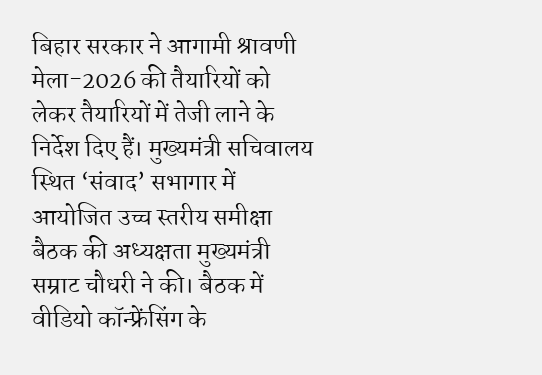बिहार सरकार ने आगामी श्रावणी मेला-2026 की तैयारियों को लेकर तैयारियों में तेजी लाने के निर्देश दिए हैं। मुख्यमंत्री सचिवालय स्थित ‘संवाद’ सभागार में आयोजित उच्च स्तरीय समीक्षा बैठक की अध्यक्षता मुख्यमंत्री सम्राट चौधरी ने की। बैठक में वीडियो कॉन्फ्रेंसिंग के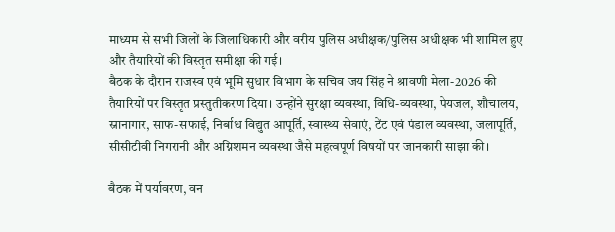माध्यम से सभी जिलों के जिलाधिकारी और वरीय पुलिस अधीक्षक/पुलिस अधीक्षक भी शामिल हुए और तैयारियों की विस्तृत समीक्षा की गई।
बैठक के दौरान राजस्व एवं भूमि सुधार विभाग के सचिव जय सिंह ने श्रावणी मेला-2026 की तैयारियों पर विस्तृत प्रस्तुतीकरण दिया। उन्होंने सुरक्षा व्यवस्था, विधि-व्यवस्था, पेयजल, शौचालय, स्नानागार, साफ-सफाई, निर्बाध विद्युत आपूर्ति, स्वास्थ्य सेवाएं, टेंट एवं पंडाल व्यवस्था, जलापूर्ति, सीसीटीवी निगरानी और अग्निशमन व्यवस्था जैसे महत्वपूर्ण विषयों पर जानकारी साझा की।

बैठक में पर्यावरण, वन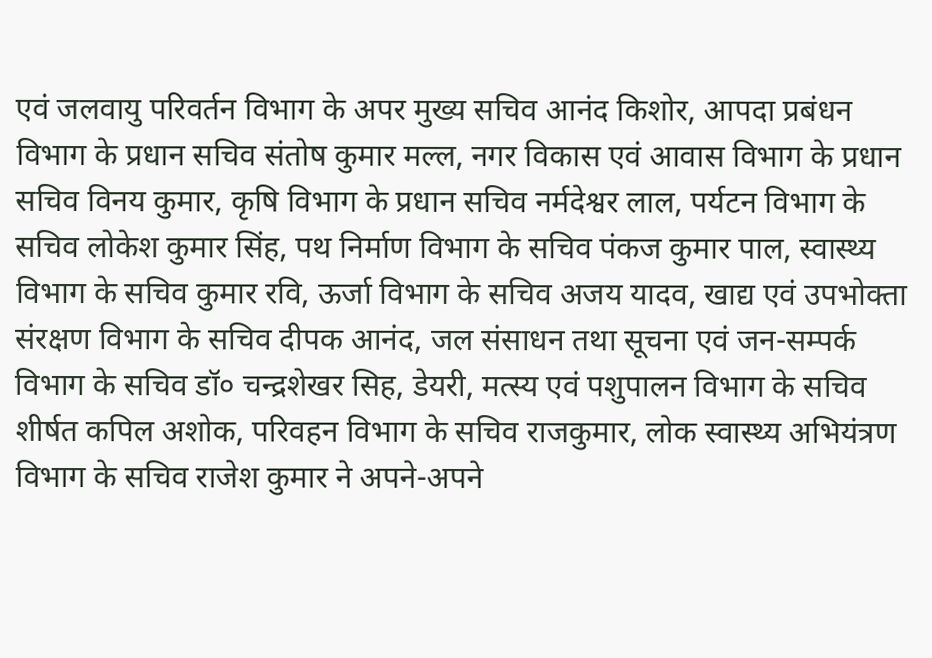एवं जलवायु परिवर्तन विभाग के अपर मुख्य सचिव आनंद किशोर, आपदा प्रबंधन विभाग के प्रधान सचिव संतोष कुमार मल्ल, नगर विकास एवं आवास विभाग के प्रधान सचिव विनय कुमार, कृषि विभाग के प्रधान सचिव नर्मदेश्वर लाल, पर्यटन विभाग के सचिव लोकेश कुमार सिंह, पथ निर्माण विभाग के सचिव पंकज कुमार पाल, स्वास्थ्य विभाग के सचिव कुमार रवि, ऊर्जा विभाग के सचिव अजय यादव, खाद्य एवं उपभोक्ता संरक्षण विभाग के सचिव दीपक आनंद, जल संसाधन तथा सूचना एवं जन-सम्पर्क विभाग के सचिव डॉ० चन्द्रशेखर सिह, डेयरी, मत्स्य एवं पशुपालन विभाग के सचिव शीर्षत कपिल अशोक, परिवहन विभाग के सचिव राजकुमार, लोक स्वास्थ्य अभियंत्रण विभाग के सचिव राजेश कुमार ने अपने-अपने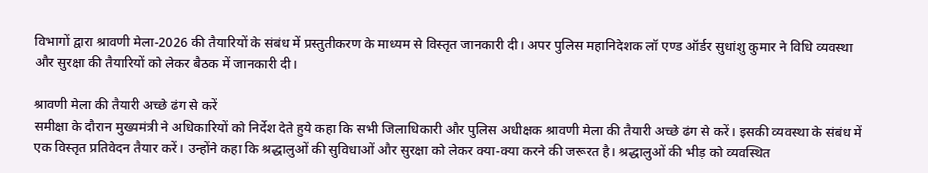विभागों द्वारा श्रावणी मेला-2026 की तैयारियों के संबंध में प्रस्तुतीकरण के माध्यम से विस्तृत जानकारी दी। अपर पुलिस महानिदेशक लॉ एण्ड ऑर्डर सुधांशु कुमार ने विधि व्यवस्था और सुरक्षा की तैयारियों को लेकर बैठक में जानकारी दी।

श्रावणी मेला की तैयारी अच्छे ढंग से करें
समीक्षा के दौरान मुख्यमंत्री ने अधिकारियों को निर्देश देते हुये कहा कि सभी जिलाधिकारी और पुलिस अधीक्षक श्रावणी मेला की तैयारी अच्छे ढंग से करें। इसकी व्यवस्था के संबंध में एक विस्तृत प्रतिवेदन तैयार करें। उन्होंने कहा कि श्रद्धालुओं की सुविधाओं और सुरक्षा को लेकर क्या-क्या करने की जरूरत है। श्रद्धालुओं की भीड़ को व्यवस्थित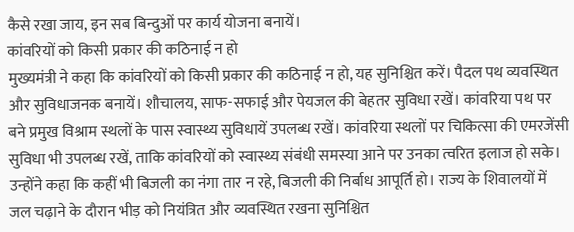कैसे रखा जाय, इन सब बिन्दुओं पर कार्य योजना बनायें।
कांवरियों को किसी प्रकार की कठिनाई न हो
मुख्यमंत्री ने कहा कि कांवरियों को किसी प्रकार की कठिनाई न हो, यह सुनिश्चित करें। पैदल पथ व्यवस्थित और सुविधाजनक बनायें। शौचालय, साफ-सफाई और पेयजल की बेहतर सुविधा रखें। कांवरिया पथ पर बने प्रमुख विश्राम स्थलों के पास स्वास्थ्य सुविधायें उपलब्ध रखें। कांवरिया स्थलों पर चिकित्सा की एमरजेंसी सुविधा भी उपलब्ध रखें, ताकि कांवरियों को स्वास्थ्य संबंधी समस्या आने पर उनका त्वरित इलाज हो सके। उन्होंने कहा कि कहीं भी बिजली का नंगा तार न रहे, बिजली की निर्बाध आपूर्ति हो। राज्य के शिवालयों में जल चढ़ाने के दौरान भीड़ को नियंत्रित और व्यवस्थित रखना सुनिश्चित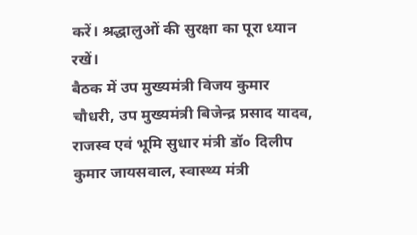करें। श्रद्धालुओं की सुरक्षा का पूरा ध्यान रखें।
बैठक में उप मुख्यमंत्री विजय कुमार चौधरी, उप मुख्यमंत्री बिजेन्द्र प्रसाद यादव, राजस्व एवं भूमि सुधार मंत्री डॉ० दिलीप कुमार जायसवाल, स्वास्थ्य मंत्री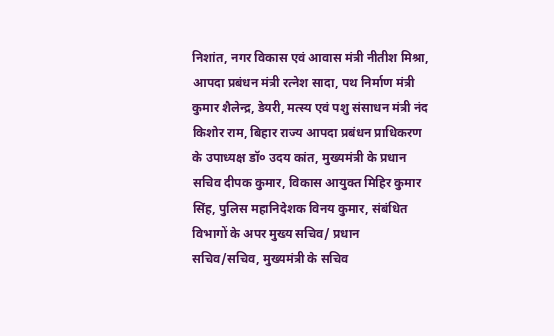निशांत, नगर विकास एवं आवास मंत्री नीतीश मिश्रा, आपदा प्रबंधन मंत्री रत्नेश सादा, पथ निर्माण मंत्री कुमार शैलेन्द्र, डेयरी, मत्स्य एवं पशु संसाधन मंत्री नंद किशोर राम, बिहार राज्य आपदा प्रबंधन प्राधिकरण के उपाध्यक्ष डॉ० उदय कांत, मुख्यमंत्री के प्रधान सचिव दीपक कुमार, विकास आयुक्त मिहिर कुमार सिंह, पुलिस महानिदेशक विनय कुमार, संबंधित विभागों के अपर मुख्य सचिव/ प्रधान सचिव/सचिव, मुख्यमंत्री के सचिव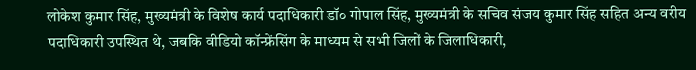लोकेश कुमार सिंह, मुख्यमंत्री के विशेष कार्य पदाधिकारी डॉ० गोपाल सिंह, मुख्यमंत्री के सचिव संजय कुमार सिंह सहित अन्य वरीय पदाधिकारी उपस्थित थे, जबकि वीडियो कॉन्फ्रेंसिंग के माध्यम से सभी जिलों के जिलाधिकारी,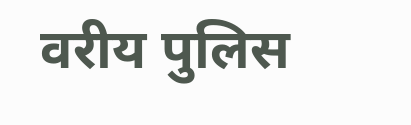वरीय पुलिस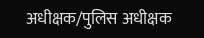अधीक्षक/पुलिस अधीक्षक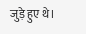जुड़े हुए थे।